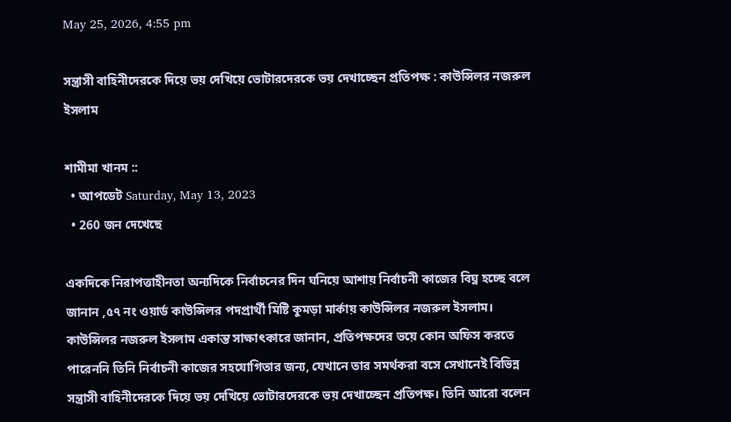May 25, 2026, 4:55 pm

সন্ত্রাসী বাহিনীদেরকে দিয়ে ভয় দেখিয়ে ভোটারদেরকে ভয় দেখাচ্ছেন প্রতিপক্ষ : কাউন্সিলর নজরুল ইসলাম

শামীমা খানম ::
  • আপডেট Saturday, May 13, 2023
  • 260 জন দেখেছে

একদিকে নিরাপত্তাহীনতা অন্যদিকে নির্বাচনের দিন ঘনিয়ে আশায় নির্বাচনী কাজের বিঘ্ন হচ্ছে বলে জানান ,৫৭ নং ওয়ার্ড কাউন্সিলর পদপ্রার্থী মিষ্টি কুমড়া মার্কায় কাউন্সিলর নজরুল ইসলাম। কাউন্সিলর নজরুল ইসলাম একান্ত সাক্ষাৎকারে জানান, প্রতিপক্ষদের ভয়ে কোন অফিস করতে পারেননি তিনি নির্বাচনী কাজের সহযোগিতার জন্য, যেখানে তার সমর্থকরা বসে সেখানেই বিভিন্ন সন্ত্রাসী বাহিনীদেরকে দিয়ে ভয় দেখিয়ে ভোটারদেরকে ভয় দেখাচ্ছেন প্রতিপক্ষ। তিনি আরো বলেন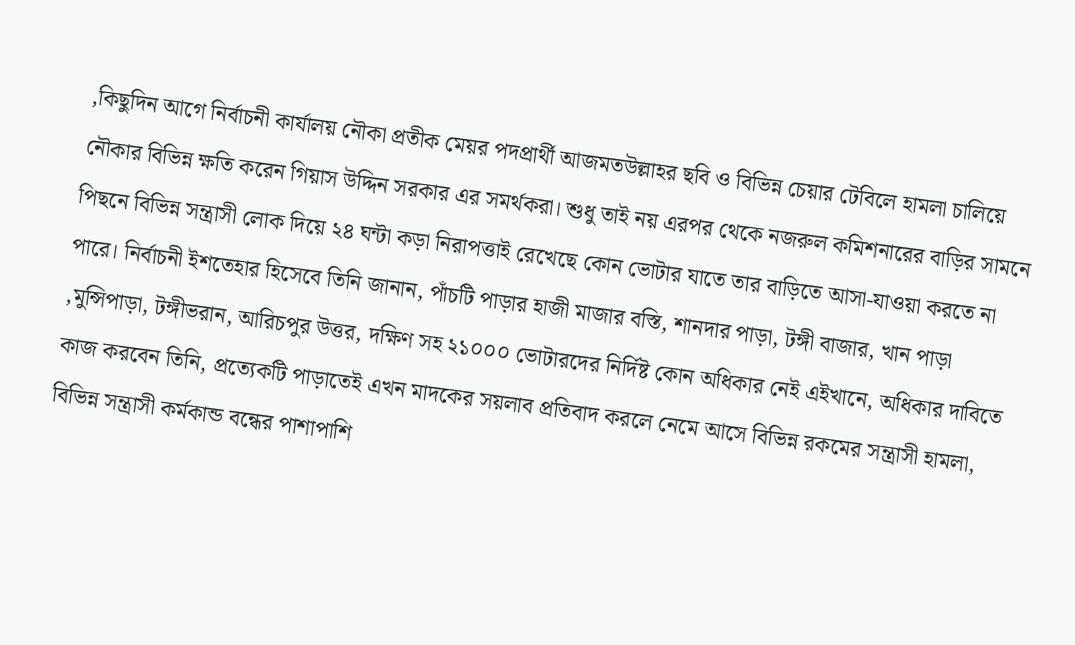,কিছুদিন আগে নির্বাচনী কার্যালয় নৌকা প্রতীক মেয়র পদপ্রার্থী আজমতউল্লাহর ছবি ও বিভিন্ন চেয়ার টেবিলে হামলা চালিয়ে নৌকার বিভিন্ন ক্ষতি করেন গিয়াস উদ্দিন সরকার এর সমর্থকরা। শুধু তাই নয় এরপর থেকে নজরুল কমিশনারের বাড়ির সামনে পিছনে বিভিন্ন সন্ত্রাসী লোক দিয়ে ২৪ ঘন্টা কড়া নিরাপত্তাই রেখেছে কোন ভোটার যাতে তার বাড়িতে আসা-যাওয়া করতে না পারে। নির্বাচনী ইশতেহার হিসেবে তিনি জানান, পাঁচটি পাড়ার হাজী মাজার বস্তি, শানদার পাড়া, টঙ্গী বাজার, খান পাড়া ,মুন্সিপাড়া, টঙ্গীভরান, আরিচপুর উত্তর, দক্ষিণ সহ ২১০০০ ভোটারদের নির্দিষ্ট কোন অধিকার নেই এইখানে, অধিকার দাবিতে কাজ করবেন তিনি, প্রত্যেকটি পাড়াতেই এখন মাদকের সয়লাব প্রতিবাদ করলে নেমে আসে বিভিন্ন রকমের সন্ত্রাসী হামলা, বিভিন্ন সন্ত্রাসী কর্মকান্ড বন্ধের পাশাপাশি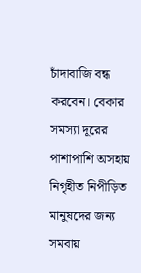চাঁদাবাজি বন্ধ করবেন। বেকার সমস্যা দূরের পাশাপাশি অসহায় নিগৃহীত নিপীড়িত মানুষদের জন্য সমবায়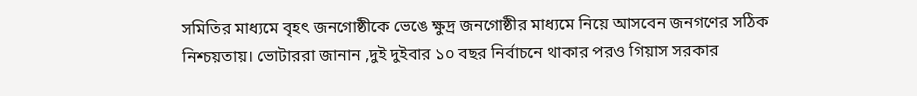সমিতির মাধ্যমে বৃহৎ জনগোষ্ঠীকে ভেঙে ক্ষুদ্র জনগোষ্ঠীর মাধ্যমে নিয়ে আসবেন জনগণের সঠিক নিশ্চয়তায়। ভোটাররা জানান ,দুই দুইবার ১০ বছর নির্বাচনে থাকার পরও গিয়াস সরকার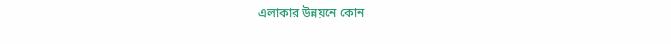এলাকার উন্নয়নে কোন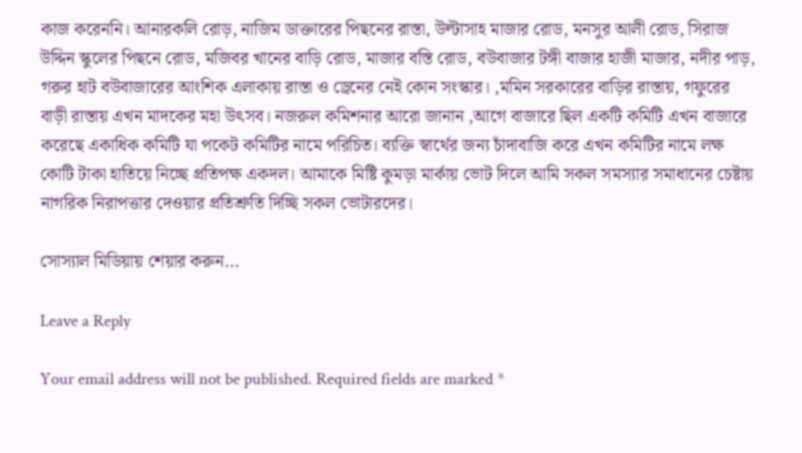কাজ করেননি। আনারকলি রোড়, নাজিম ডাক্তারের পিছনের রাস্তা, উল্টাসাহ মাজার রোড, মনসুর আলী রোড, সিরাজ উদ্দিন স্কুলের পিছনে রোড, মজিবর খানের বাড়ি রোড, মাজার বস্তি রোড, বউবাজার টঙ্গী বাজার হাজী মাজার, নদীর পাড়, গরুর হাট বউবাজারের আংশিক এলাকায় রাস্তা ও ড্রেনের নেই কোন সংস্কার। ,মমিন সরকারের বাড়ির রাস্তায়, গফুরের বাড়ী রাস্তায় এখন মাদকের মহা উৎসব। নজরুল কমিশনার আরো জানান ,আগে বাজারে ছিল একটি কমিটি এখন বাজারে করেছে একাধিক কমিটি যা পকেট কমিটির নামে পরিচিত। ব্যক্তি স্বার্থের জন্য চাঁদাবাজি করে এখন কমিটির নামে লক্ষ কোটি টাকা হাতিয়ে নিচ্ছে প্রতিপক্ষ একদল। আমাকে মিষ্টি কুমড়া মার্কায় ভোট দিলে আমি সকল সমস্যার সমাধানের চেষ্টায় নাগরিক নিরাপত্তার দেওয়ার প্রতিশ্রুতি দিচ্ছি সকল ভোটারদের।

সোস্যাল মিডিয়ায় শেয়ার করুন...

Leave a Reply

Your email address will not be published. Required fields are marked *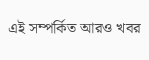এই সম্পর্কিত আরও খবর